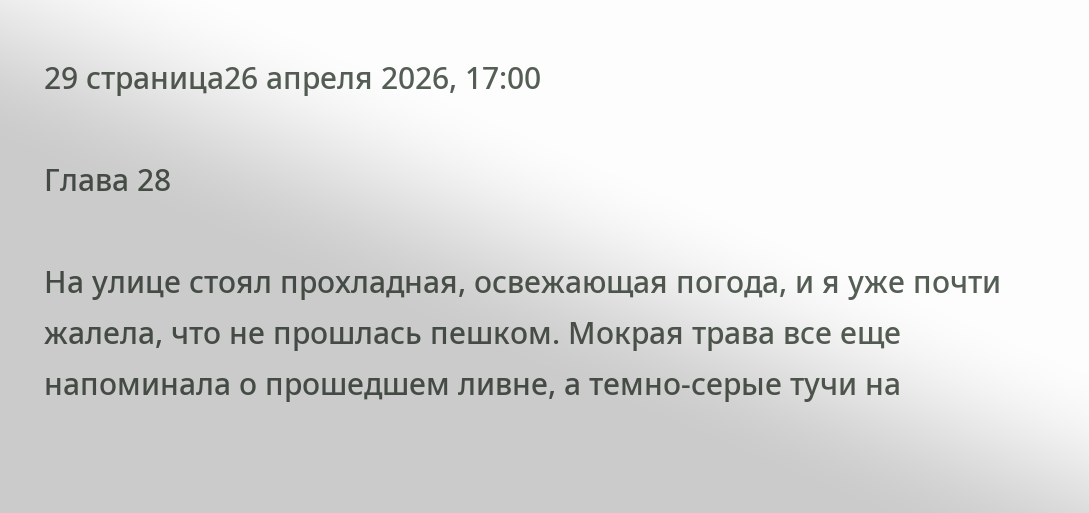29 страница26 апреля 2026, 17:00

Глава 28

На улице стоял прохладная, освежающая погода, и я уже почти жалела, что не прошлась пешком. Мокрая трава все еще напоминала о прошедшем ливне, а темно-серые тучи на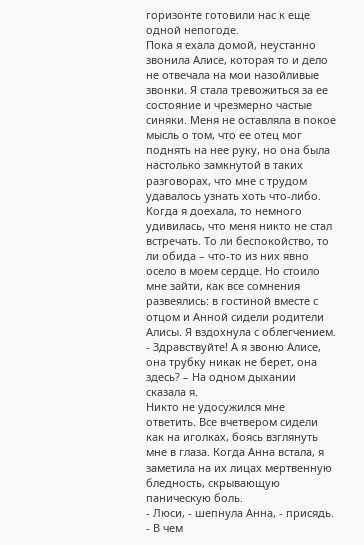горизонте готовили нас к еще одной непогоде.
Пока я ехала домой, неустанно звонила Алисе, которая то и дело не отвечала на мои назойливые звонки. Я стала тревожиться за ее состояние и чрезмерно частые синяки. Меня не оставляла в покое мысль о том, что ее отец мог поднять на нее руку, но она была настолько замкнутой в таких разговорах, что мне с трудом удавалось узнать хоть что-либо.
Когда я доехала, то немного удивилась, что меня никто не стал встречать. То ли беспокойство, то ли обида – что-то из них явно осело в моем сердце. Но стоило мне зайти, как все сомнения развеялись: в гостиной вместе с отцом и Анной сидели родители Алисы. Я вздохнула с облегчением.
- Здравствуйте! А я звоню Алисе, она трубку никак не берет, она здесь? – На одном дыхании сказала я.
Никто не удосужился мне ответить. Все вчетвером сидели как на иголках, боясь взглянуть мне в глаза. Когда Анна встала, я заметила на их лицах мертвенную бледность, скрывающую паническую боль.
- Люси, - шепнула Анна, - присядь.
- В чем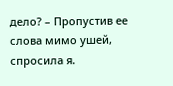дело? – Пропустив ее слова мимо ушей, спросила я.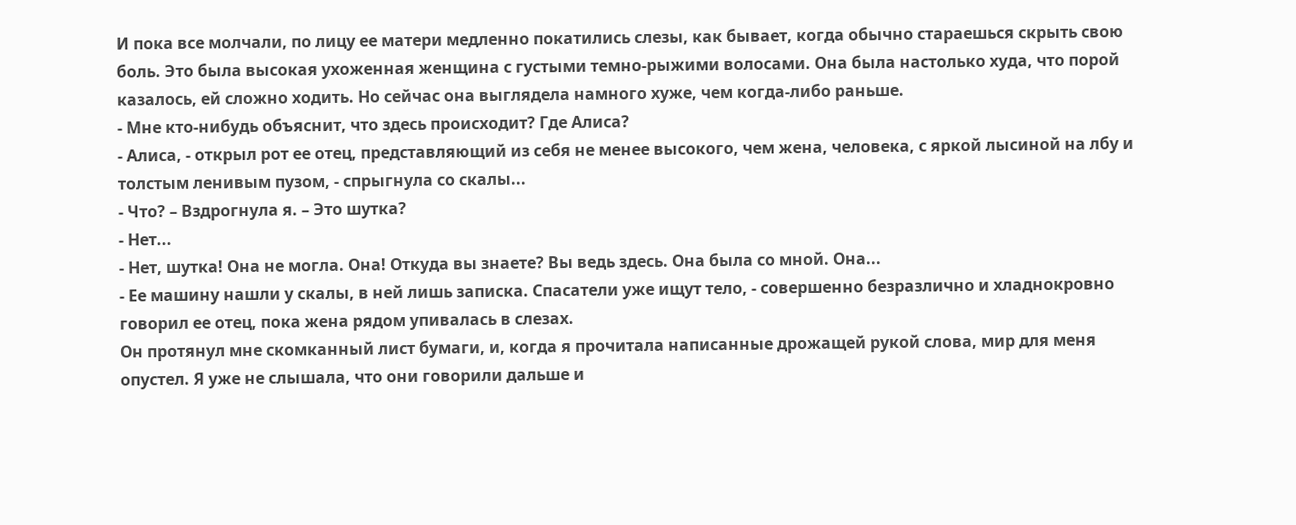И пока все молчали, по лицу ее матери медленно покатились слезы, как бывает, когда обычно стараешься скрыть свою боль. Это была высокая ухоженная женщина с густыми темно-рыжими волосами. Она была настолько худа, что порой казалось, ей сложно ходить. Но сейчас она выглядела намного хуже, чем когда-либо раньше.
- Мне кто-нибудь объяснит, что здесь происходит? Где Алиса?
- Алиса, - открыл рот ее отец, представляющий из себя не менее высокого, чем жена, человека, с яркой лысиной на лбу и толстым ленивым пузом, - спрыгнула со скалы...
- Что? – Вздрогнула я. – Это шутка?
- Нет...
- Нет, шутка! Она не могла. Она! Откуда вы знаете? Вы ведь здесь. Она была со мной. Она...
- Ее машину нашли у скалы, в ней лишь записка. Спасатели уже ищут тело, - совершенно безразлично и хладнокровно говорил ее отец, пока жена рядом упивалась в слезах.
Он протянул мне скомканный лист бумаги, и, когда я прочитала написанные дрожащей рукой слова, мир для меня опустел. Я уже не слышала, что они говорили дальше и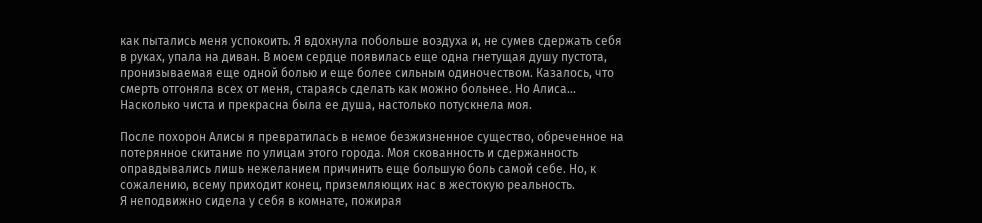как пытались меня успокоить. Я вдохнула побольше воздуха и, не сумев сдержать себя в руках, упала на диван. В моем сердце появилась еще одна гнетущая душу пустота, пронизываемая еще одной болью и еще более сильным одиночеством. Казалось, что смерть отгоняла всех от меня, стараясь сделать как можно больнее. Но Алиса... Насколько чиста и прекрасна была ее душа, настолько потускнела моя.

После похорон Алисы я превратилась в немое безжизненное существо, обреченное на потерянное скитание по улицам этого города. Моя скованность и сдержанность оправдывались лишь нежеланием причинить еще большую боль самой себе. Но, к сожалению, всему приходит конец, приземляющих нас в жестокую реальность.
Я неподвижно сидела у себя в комнате, пожирая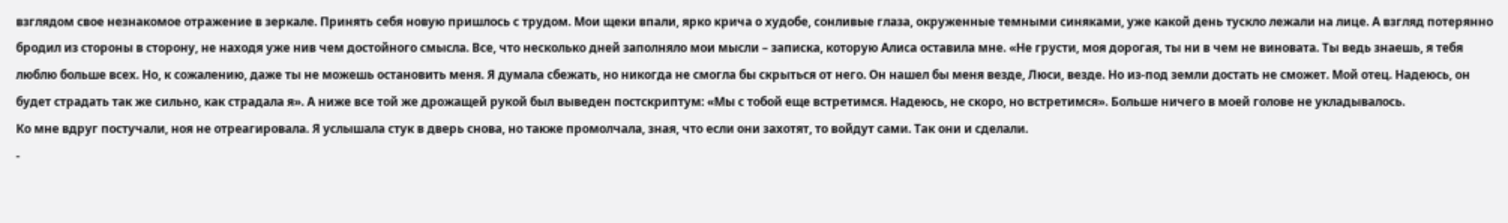взглядом свое незнакомое отражение в зеркале. Принять себя новую пришлось с трудом. Мои щеки впали, ярко крича о худобе, сонливые глаза, окруженные темными синяками, уже какой день тускло лежали на лице. А взгляд потерянно бродил из стороны в сторону, не находя уже нив чем достойного смысла. Все, что несколько дней заполняло мои мысли – записка, которую Алиса оставила мне. «Не грусти, моя дорогая, ты ни в чем не виновата. Ты ведь знаешь, я тебя люблю больше всех. Но, к сожалению, даже ты не можешь остановить меня. Я думала сбежать, но никогда не смогла бы скрыться от него. Он нашел бы меня везде, Люси, везде. Но из-под земли достать не сможет. Мой отец. Надеюсь, он будет страдать так же сильно, как страдала я». А ниже все той же дрожащей рукой был выведен постскриптум: «Мы с тобой еще встретимся. Надеюсь, не скоро, но встретимся». Больше ничего в моей голове не укладывалось.
Ко мне вдруг постучали, ноя не отреагировала. Я услышала стук в дверь снова, но также промолчала, зная, что если они захотят, то войдут сами. Так они и сделали.
-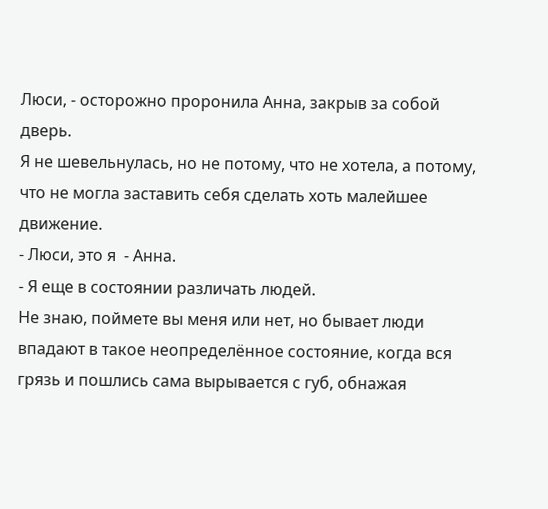Люси, - осторожно проронила Анна, закрыв за собой дверь.
Я не шевельнулась, но не потому, что не хотела, а потому, что не могла заставить себя сделать хоть малейшее движение.
- Люси, это я  - Анна.
- Я еще в состоянии различать людей.
Не знаю, поймете вы меня или нет, но бывает люди впадают в такое неопределённое состояние, когда вся грязь и пошлись сама вырывается с губ, обнажая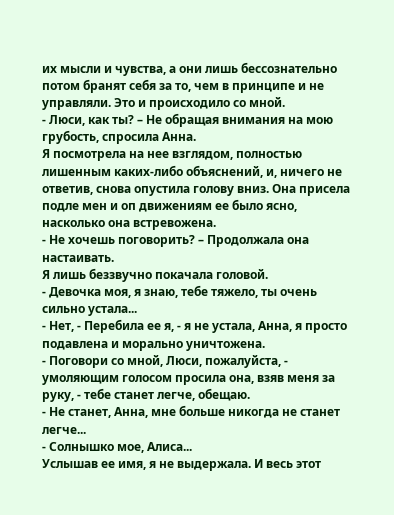их мысли и чувства, а они лишь бессознательно потом бранят себя за то, чем в принципе и не управляли. Это и происходило со мной.
- Люси, как ты? – Не обращая внимания на мою грубость, спросила Анна.
Я посмотрела на нее взглядом, полностью лишенным каких-либо объяснений, и, ничего не ответив, снова опустила голову вниз. Она присела подле мен и оп движениям ее было ясно, насколько она встревожена.
- Не хочешь поговорить? – Продолжала она настаивать.
Я лишь беззвучно покачала головой.
- Девочка моя, я знаю, тебе тяжело, ты очень сильно устала...
- Нет, - Перебила ее я, - я не устала, Анна, я просто подавлена и морально уничтожена.
- Поговори со мной, Люси, пожалуйста, - умоляющим голосом просила она, взяв меня за руку, - тебе станет легче, обещаю.
- Не станет, Анна, мне больше никогда не станет легче...
- Солнышко мое, Алиса...
Услышав ее имя, я не выдержала. И весь этот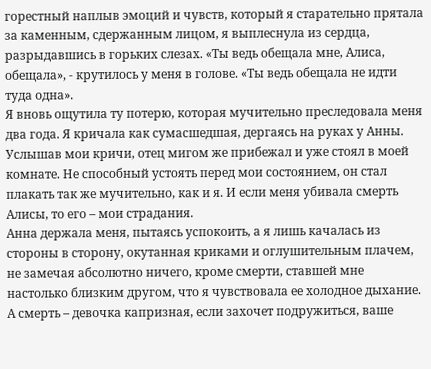горестный наплыв эмоций и чувств, который я старательно прятала за каменным, сдержанным лицом, я выплеснула из сердца, разрыдавшись в горьких слезах. «Ты ведь обещала мне, Алиса, обещала», - крутилось у меня в голове. «Ты ведь обещала не идти туда одна».
Я вновь ощутила ту потерю, которая мучительно преследовала меня два года. Я кричала как сумасшедшая, дергаясь на руках у Анны. Услышав мои кричи, отец мигом же прибежал и уже стоял в моей комнате. Не способный устоять перед мои состоянием, он стал плакать так же мучительно, как и я. И если меня убивала смерть Алисы, то его – мои страдания.
Анна держала меня, пытаясь успокоить, а я лишь качалась из стороны в сторону, окутанная криками и оглушительным плачем, не замечая абсолютно ничего, кроме смерти, ставшей мне настолько близким другом, что я чувствовала ее холодное дыхание. А смерть – девочка капризная, если захочет подружиться, ваше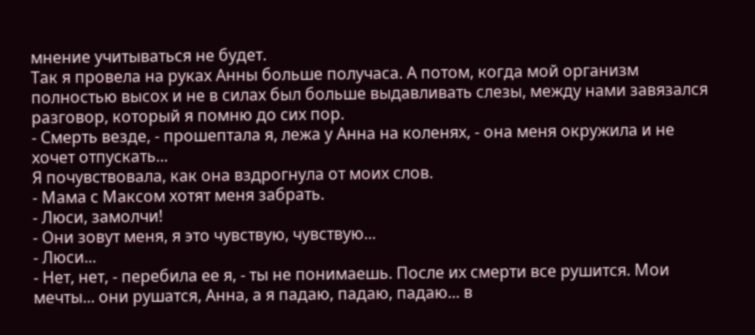мнение учитываться не будет.
Так я провела на руках Анны больше получаса. А потом, когда мой организм полностью высох и не в силах был больше выдавливать слезы, между нами завязался разговор, который я помню до сих пор.
- Смерть везде, - прошептала я, лежа у Анна на коленях, - она меня окружила и не хочет отпускать...
Я почувствовала, как она вздрогнула от моих слов.
- Мама с Максом хотят меня забрать.
- Люси, замолчи!
- Они зовут меня, я это чувствую, чувствую...
- Люси...
- Нет, нет, - перебила ее я, - ты не понимаешь. После их смерти все рушится. Мои мечты... они рушатся, Анна, а я падаю, падаю, падаю... в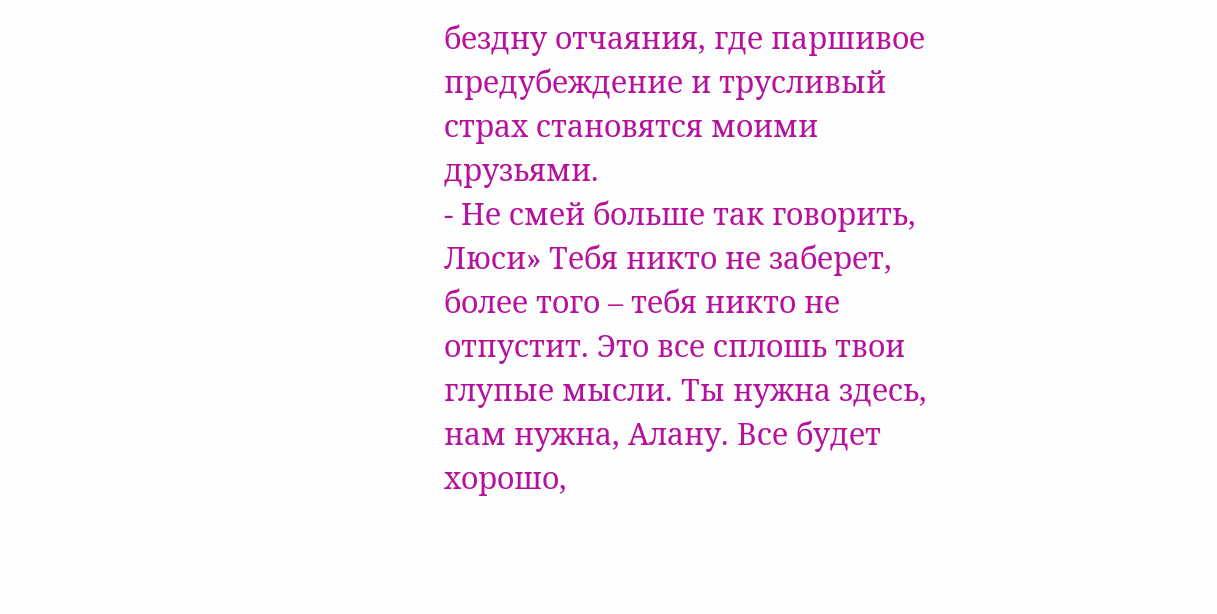бездну отчаяния, где паршивое предубеждение и трусливый страх становятся моими друзьями.
- Не смей больше так говорить, Люси» Тебя никто не заберет, более того – тебя никто не отпустит. Это все сплошь твои глупые мысли. Ты нужна здесь, нам нужна, Алану. Все будет хорошо,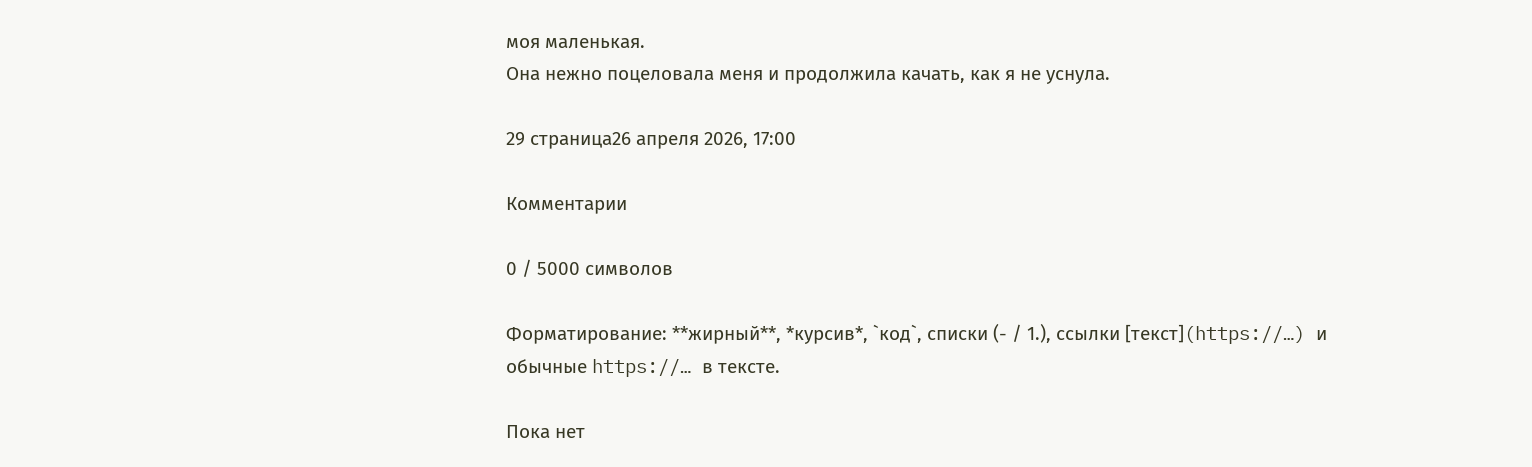моя маленькая.
Она нежно поцеловала меня и продолжила качать, как я не уснула.

29 страница26 апреля 2026, 17:00

Комментарии

0 / 5000 символов

Форматирование: **жирный**, *курсив*, `код`, списки (- / 1.), ссылки [текст](https://…) и обычные https://… в тексте.

Пока нет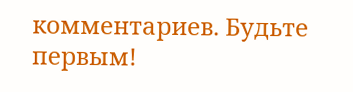комментариев. Будьте первым!